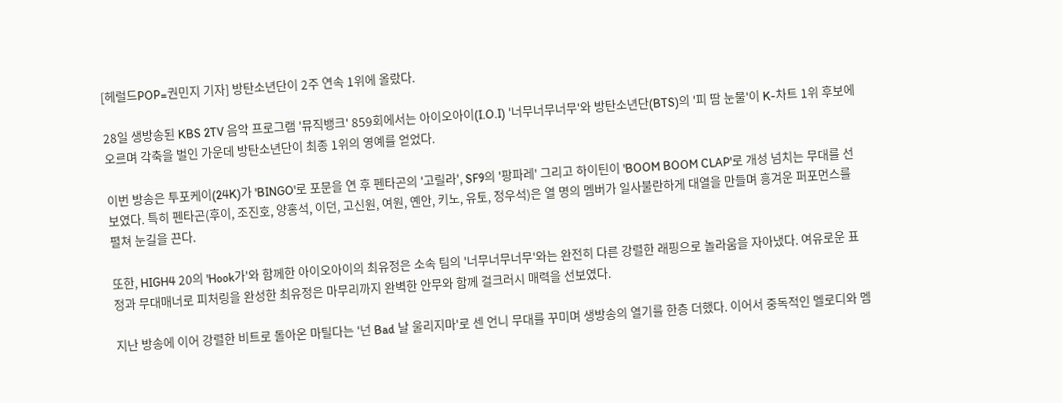[헤럴드POP=권민지 기자] 방탄소년단이 2주 연속 1위에 올랐다.

28일 생방송된 KBS 2TV 음악 프로그램 '뮤직뱅크' 859회에서는 아이오아이(I.O.I) '너무너무너무'와 방탄소년단(BTS)의 '피 땀 눈물'이 K-차트 1위 후보에 오르며 각축을 벌인 가운데 방탄소년단이 최종 1위의 영예를 얻었다.

이번 방송은 투포케이(24K)가 'BINGO'로 포문을 연 후 펜타곤의 '고릴라', SF9의 '팡파레' 그리고 하이틴이 'BOOM BOOM CLAP'로 개성 넘치는 무대를 선보였다. 특히 펜타곤(후이, 조진호, 양홍석, 이던, 고신원, 여원, 옌안, 키노, 유토, 정우석)은 열 명의 멤버가 일사불란하게 대열을 만들며 흥겨운 퍼포먼스를 펼쳐 눈길을 끈다.

또한, HIGH4 20의 'Hook가'와 함께한 아이오아이의 최유정은 소속 팀의 '너무너무너무'와는 완전히 다른 강렬한 래핑으로 놀라움을 자아냈다. 여유로운 표정과 무대매너로 피처링을 완성한 최유정은 마무리까지 완벽한 안무와 함께 걸크러시 매력을 선보였다.

지난 방송에 이어 강렬한 비트로 돌아온 마틸다는 '넌 Bad 날 울리지마'로 센 언니 무대를 꾸미며 생방송의 열기를 한층 더했다. 이어서 중독적인 멜로디와 멤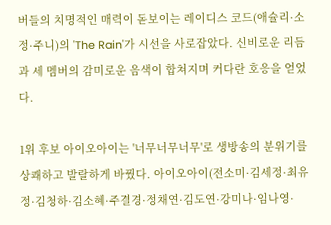버들의 치명적인 매력이 돋보이는 레이디스 코드(애슐리·소정·주니)의 'The Rain'가 시선을 사로잡았다. 신비로운 리듬과 세 멤버의 감미로운 음색이 합쳐지며 커다란 호응을 얻었다.

1위 후보 아이오아이는 '너무너무너무'로 생방송의 분위기를 상쾌하고 발랄하게 바꿨다. 아이오아이(전소미·김세정·최유정·김청하·김소혜·주결경·정채연·김도연·강미나·임나영·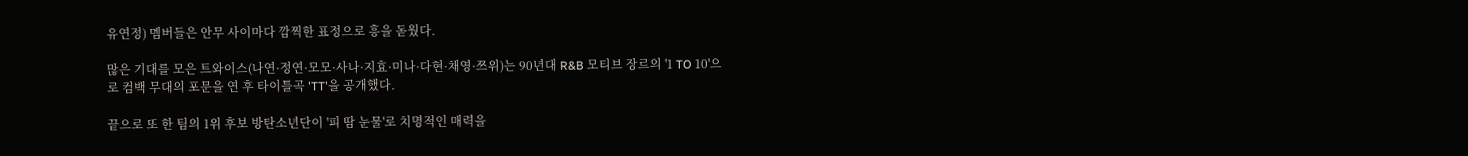유연정) 멤버들은 안무 사이마다 깜찍한 표정으로 흥을 돋웠다.

많은 기대를 모은 트와이스(나연·정연·모모·사나·지효·미나·다현·채영·쯔위)는 90년대 R&B 모티브 장르의 '1 TO 10'으로 컴백 무대의 포문을 연 후 타이틀곡 'TT'을 공개했다.

끝으로 또 한 팀의 1위 후보 방탄소년단이 '피 땀 눈물'로 치명적인 매력을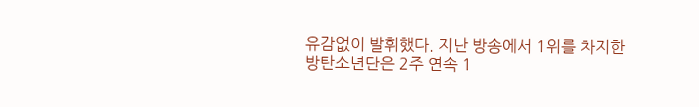유감없이 발휘했다. 지난 방송에서 1위를 차지한 방탄소년단은 2주 연속 1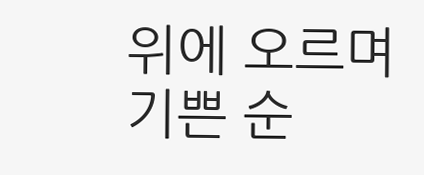위에 오르며 기쁜 순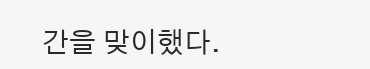간을 맞이했다.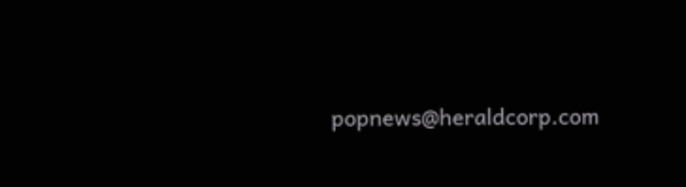popnews@heraldcorp.com